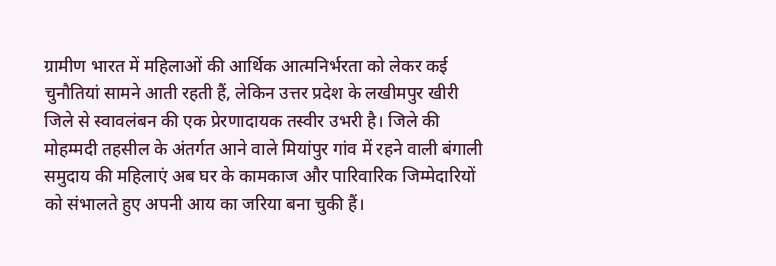ग्रामीण भारत में महिलाओं की आर्थिक आत्मनिर्भरता को लेकर कई चुनौतियां सामने आती रहती हैं, लेकिन उत्तर प्रदेश के लखीमपुर खीरी जिले से स्वावलंबन की एक प्रेरणादायक तस्वीर उभरी है। जिले की मोहम्मदी तहसील के अंतर्गत आने वाले मियांपुर गांव में रहने वाली बंगाली समुदाय की महिलाएं अब घर के कामकाज और पारिवारिक जिम्मेदारियों को संभालते हुए अपनी आय का जरिया बना चुकी हैं।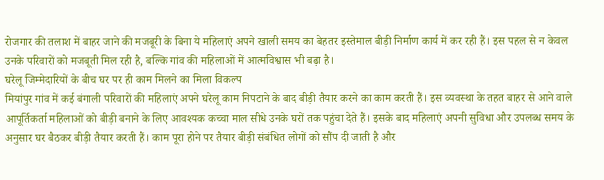रोजगार की तलाश में बाहर जाने की मजबूरी के बिना ये महिलाएं अपने खाली समय का बेहतर इस्तेमाल बीड़ी निर्माण कार्य में कर रही हैं। इस पहल से न केवल उनके परिवारों को मजबूती मिल रही है, बल्कि गांव की महिलाओं में आत्मविश्वास भी बढ़ा है।
घरेलू जिम्मेदारियों के बीच घर पर ही काम मिलने का मिला विकल्प
मियांपुर गांव में कई बंगाली परिवारों की महिलाएं अपने घरेलू काम निपटाने के बाद बीड़ी तैयार करने का काम करती हैं। इस व्यवस्था के तहत बाहर से आने वाले आपूर्तिकर्ता महिलाओं को बीड़ी बनाने के लिए आवश्यक कच्चा माल सीधे उनके घरों तक पहुंचा देते हैं। इसके बाद महिलाएं अपनी सुविधा और उपलब्ध समय के अनुसार घर बैठकर बीड़ी तैयार करती हैं। काम पूरा होने पर तैयार बीड़ी संबंधित लोगों को सौंप दी जाती है और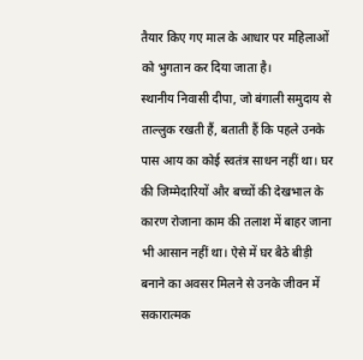तैयार किए गए माल के आधार पर महिलाओं को भुगतान कर दिया जाता है।
स्थानीय निवासी दीपा, जो बंगाली समुदाय से ताल्लुक रखती हैं, बताती हैं कि पहले उनके पास आय का कोई स्वतंत्र साधन नहीं था। घर की जिम्मेदारियों और बच्चों की देखभाल के कारण रोजाना काम की तलाश में बाहर जाना भी आसान नहीं था। ऐसे में घर बैठे बीड़ी बनाने का अवसर मिलने से उनके जीवन में सकारात्मक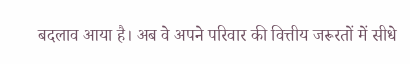बदलाव आया है। अब वे अपने परिवार की वित्तीय जरूरतों में सीधे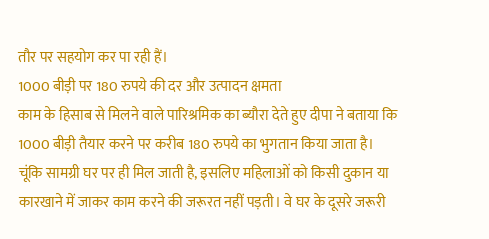तौर पर सहयोग कर पा रही हैं।
1000 बीड़ी पर 180 रुपये की दर और उत्पादन क्षमता
काम के हिसाब से मिलने वाले पारिश्रमिक का ब्यौरा देते हुए दीपा ने बताया कि 1000 बीड़ी तैयार करने पर करीब 180 रुपये का भुगतान किया जाता है। चूंकि सामग्री घर पर ही मिल जाती है, इसलिए महिलाओं को किसी दुकान या कारखाने में जाकर काम करने की जरूरत नहीं पड़ती। वे घर के दूसरे जरूरी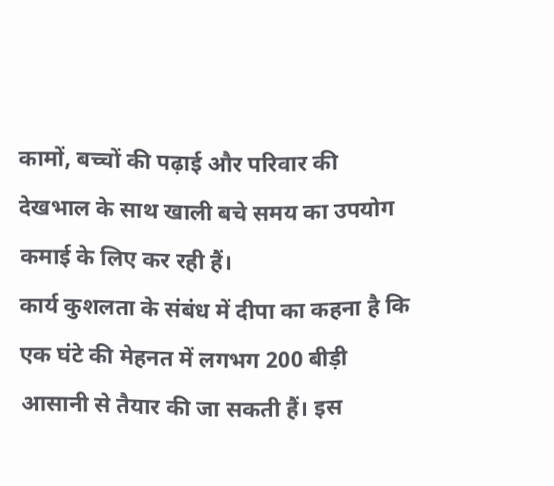कामों, बच्चों की पढ़ाई और परिवार की देखभाल के साथ खाली बचे समय का उपयोग कमाई के लिए कर रही हैं।
कार्य कुशलता के संबंध में दीपा का कहना है कि एक घंटे की मेहनत में लगभग 200 बीड़ी आसानी से तैयार की जा सकती हैं। इस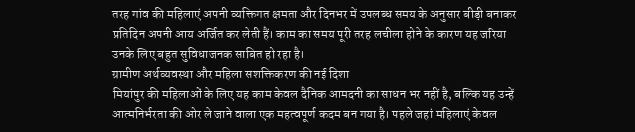तरह गांव की महिलाएं अपनी व्यक्तिगत क्षमता और दिनभर में उपलब्ध समय के अनुसार बीड़ी बनाकर प्रतिदिन अपनी आय अर्जित कर लेती हैं। काम का समय पूरी तरह लचीला होने के कारण यह जरिया उनके लिए बहुत सुविधाजनक साबित हो रहा है।
ग्रामीण अर्थव्यवस्था और महिला सशक्तिकरण की नई दिशा
मियांपुर की महिलाओं के लिए यह काम केवल दैनिक आमदनी का साधन भर नहीं है, बल्कि यह उन्हें आत्मनिर्भरता की ओर ले जाने वाला एक महत्वपूर्ण कदम बन गया है। पहले जहां महिलाएं केवल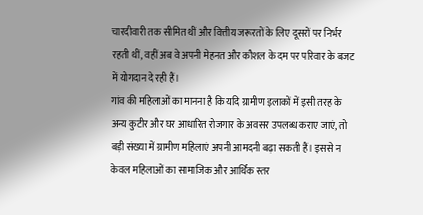चारदीवारी तक सीमित थीं और वित्तीय जरूरतों के लिए दूसरों पर निर्भर रहती थीं, वहीं अब वे अपनी मेहनत और कौशल के दम पर परिवार के बजट में योगदान दे रही हैं।
गांव की महिलाओं का मानना है कि यदि ग्रामीण इलाकों में इसी तरह के अन्य कुटीर और घर आधारित रोजगार के अवसर उपलब्ध कराए जाएं, तो बड़ी संख्या में ग्रामीण महिलाएं अपनी आमदनी बढ़ा सकती हैं। इससे न केवल महिलाओं का सामाजिक और आर्थिक स्तर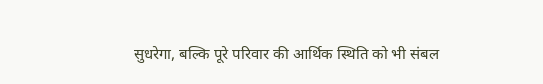सुधरेगा, बल्कि पूरे परिवार की आर्थिक स्थिति को भी संबल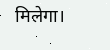मिलेगा।